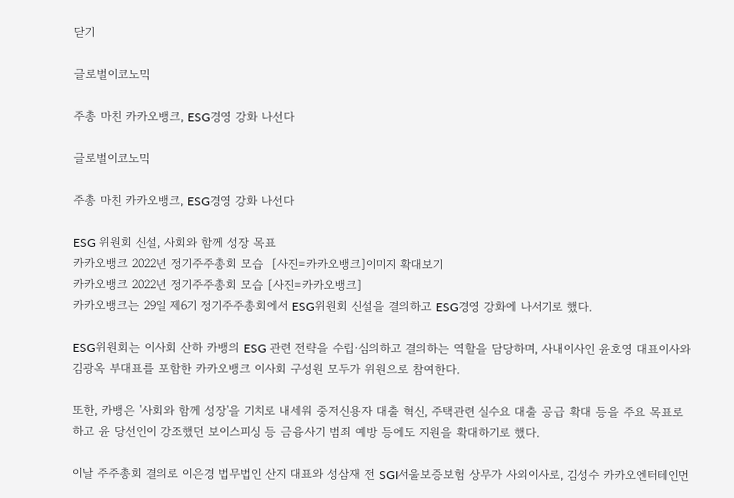닫기

글로벌이코노믹

주총 마친 카카오뱅크, ESG경영 강화 나선다

글로벌이코노믹

주총 마친 카카오뱅크, ESG경영 강화 나선다

ESG 위원회 신설, 사회와 함께 성장 목표
카카오뱅크 2022년 정기주주총회 모습  [사진=카카오뱅크]이미지 확대보기
카카오뱅크 2022년 정기주주총회 모습 [사진=카카오뱅크]
카카오뱅크는 29일 제6기 정기주주총회에서 ESG위원회 신설을 결의하고 ESG경영 강화에 나서기로 했다.

ESG위원회는 이사회 산하 카뱅의 ESG 관련 전략을 수립·심의하고 결의하는 역할을 담당하며, 사내이사인 윤호영 대표이사와 김광옥 부대표를 포함한 카카오뱅크 이사회 구성원 모두가 위원으로 참여한다.

또한, 카뱅은 '사회와 함께 성장'을 기치로 내세워 중저신용자 대출 혁신, 주택관련 실수요 대출 공급 확대 등을 주요 목표로 하고 윤 당선인이 강조했던 보이스피싱 등 금융사기 범죄 예방 등에도 지원을 확대하기로 했다.

이날 주주총회 결의로 이은경 법무법인 산지 대표와 성삼재 전 SGI서울보증보험 상무가 사외이사로, 김성수 카카오엔터테인먼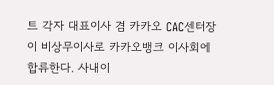트 각자 대표이사 겸 카카오 CAC센터장이 비상무이사로 카카오뱅크 이사회에 합류한다. 사내이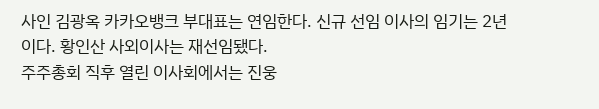사인 김광옥 카카오뱅크 부대표는 연임한다. 신규 선임 이사의 임기는 2년이다. 황인산 사외이사는 재선임됐다.
주주총회 직후 열린 이사회에서는 진웅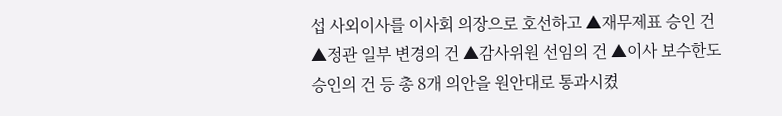섭 사외이사를 이사회 의장으로 호선하고 ▲재무제표 승인 건 ▲정관 일부 변경의 건 ▲감사위원 선임의 건 ▲이사 보수한도 승인의 건 등 총 8개 의안을 원안대로 통과시켰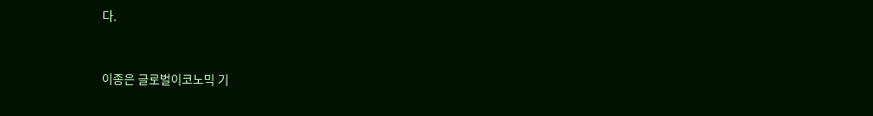다.


이종은 글로벌이코노믹 기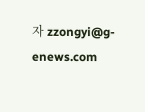자 zzongyi@g-enews.com